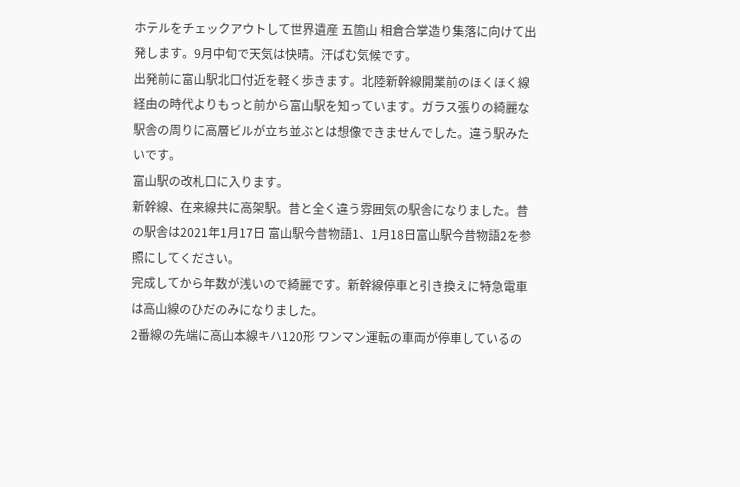ホテルをチェックアウトして世界遺産 五箇山 相倉合掌造り集落に向けて出発します。9月中旬で天気は快晴。汗ばむ気候です。
出発前に富山駅北口付近を軽く歩きます。北陸新幹線開業前のほくほく線経由の時代よりもっと前から富山駅を知っています。ガラス張りの綺麗な駅舎の周りに高層ビルが立ち並ぶとは想像できませんでした。違う駅みたいです。
富山駅の改札口に入ります。
新幹線、在来線共に高架駅。昔と全く違う雰囲気の駅舎になりました。昔の駅舎は2021年1月17日 富山駅今昔物語1、1月18日富山駅今昔物語2を参照にしてください。
完成してから年数が浅いので綺麗です。新幹線停車と引き換えに特急電車は高山線のひだのみになりました。
2番線の先端に高山本線キハ120形 ワンマン運転の車両が停車しているの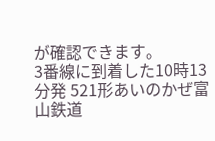が確認できます。
3番線に到着した10時13分発 521形あいのかぜ富山鉄道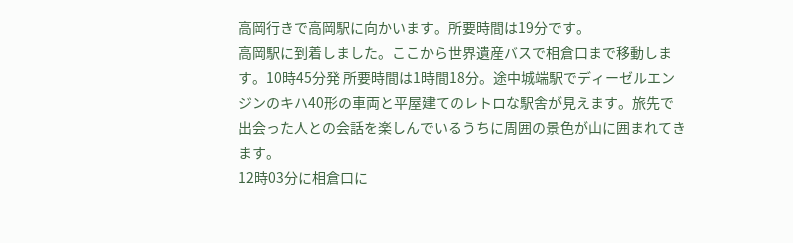高岡行きで高岡駅に向かいます。所要時間は19分です。
高岡駅に到着しました。ここから世界遺産バスで相倉口まで移動します。10時45分発 所要時間は1時間18分。途中城端駅でディーゼルエンジンのキハ40形の車両と平屋建てのレトロな駅舎が見えます。旅先で出会った人との会話を楽しんでいるうちに周囲の景色が山に囲まれてきます。
12時03分に相倉口に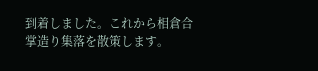到着しました。これから相倉合掌造り集落を散策します。